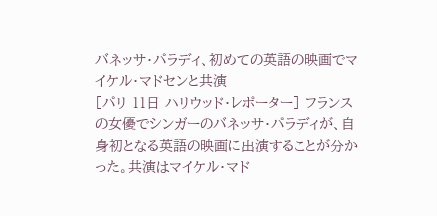バネッサ・パラディ、初めての英語の映画でマイケル・マドセンと共演
[パリ 11日 ハリウッド・レポーター] フランスの女優でシンガーのバネッサ・パラディが、自身初となる英語の映画に出演することが分かった。共演はマイケル・マド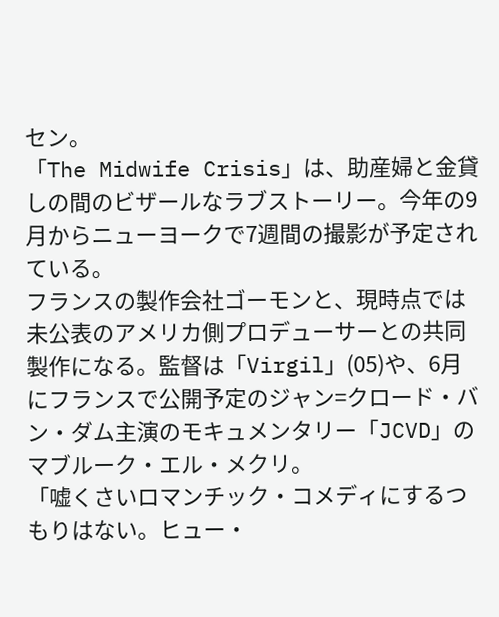セン。
「The Midwife Crisis」は、助産婦と金貸しの間のビザールなラブストーリー。今年の9月からニューヨークで7週間の撮影が予定されている。
フランスの製作会社ゴーモンと、現時点では未公表のアメリカ側プロデューサーとの共同製作になる。監督は「Virgil」(05)や、6月にフランスで公開予定のジャン=クロード・バン・ダム主演のモキュメンタリー「JCVD」のマブルーク・エル・メクリ。
「嘘くさいロマンチック・コメディにするつもりはない。ヒュー・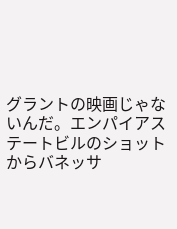グラントの映画じゃないんだ。エンパイアステートビルのショットからバネッサ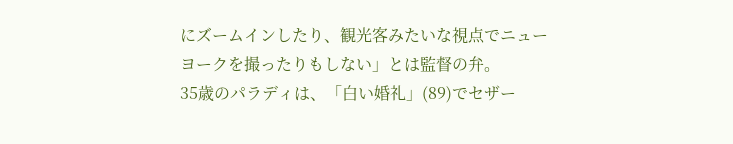にズームインしたり、観光客みたいな視点でニューヨークを撮ったりもしない」とは監督の弁。
35歳のパラディは、「白い婚礼」(89)でセザー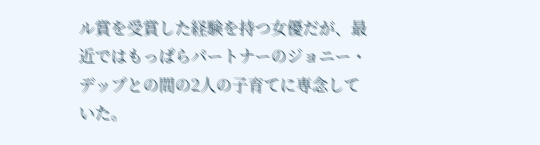ル賞を受賞した経験を持つ女優だが、最近ではもっぱらパートナーのジョニー・デップとの間の2人の子育てに専念していた。